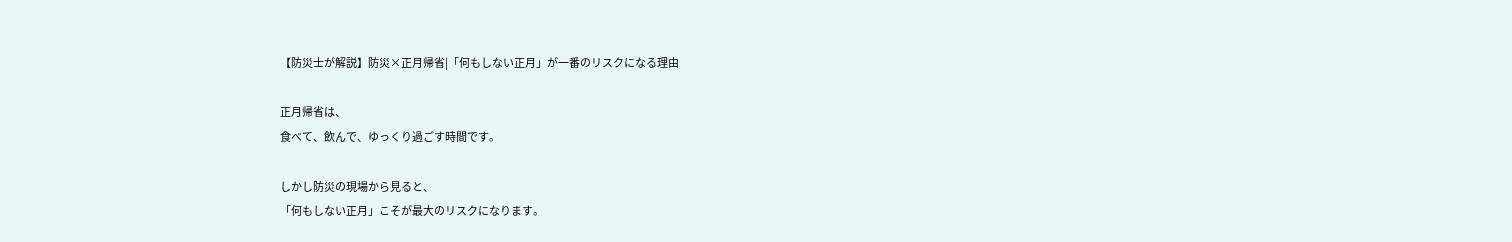【防災士が解説】防災×正月帰省|「何もしない正月」が一番のリスクになる理由

正月帰省は、
食べて、飲んで、ゆっくり過ごす時間です。

しかし防災の現場から見ると、
「何もしない正月」こそが最大のリスクになります。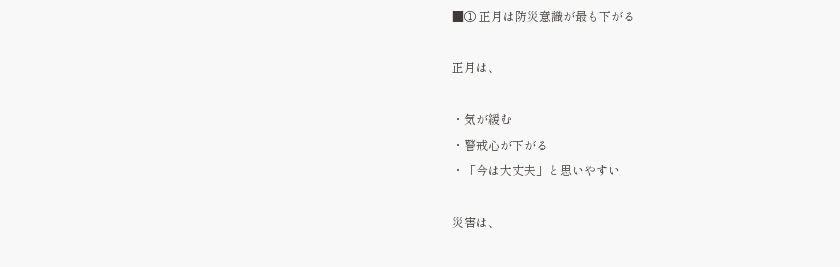■① 正月は防災意識が最も下がる

正月は、

・気が緩む
・警戒心が下がる
・「今は大丈夫」と思いやすい

災害は、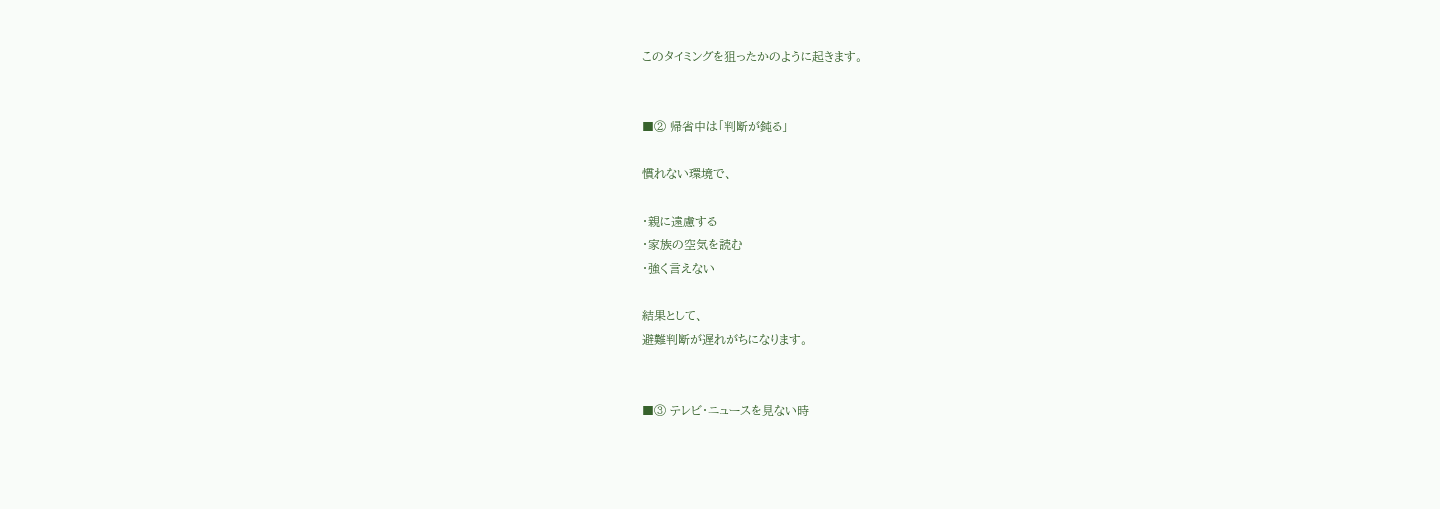このタイミングを狙ったかのように起きます。


■② 帰省中は「判断が鈍る」

慣れない環境で、

・親に遠慮する
・家族の空気を読む
・強く言えない

結果として、
避難判断が遅れがちになります。


■③ テレビ・ニュースを見ない時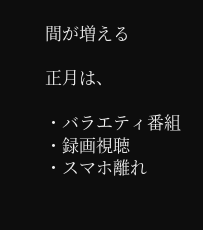間が増える

正月は、

・バラエティ番組
・録画視聴
・スマホ離れ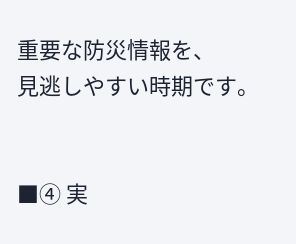重要な防災情報を、
見逃しやすい時期です。


■④ 実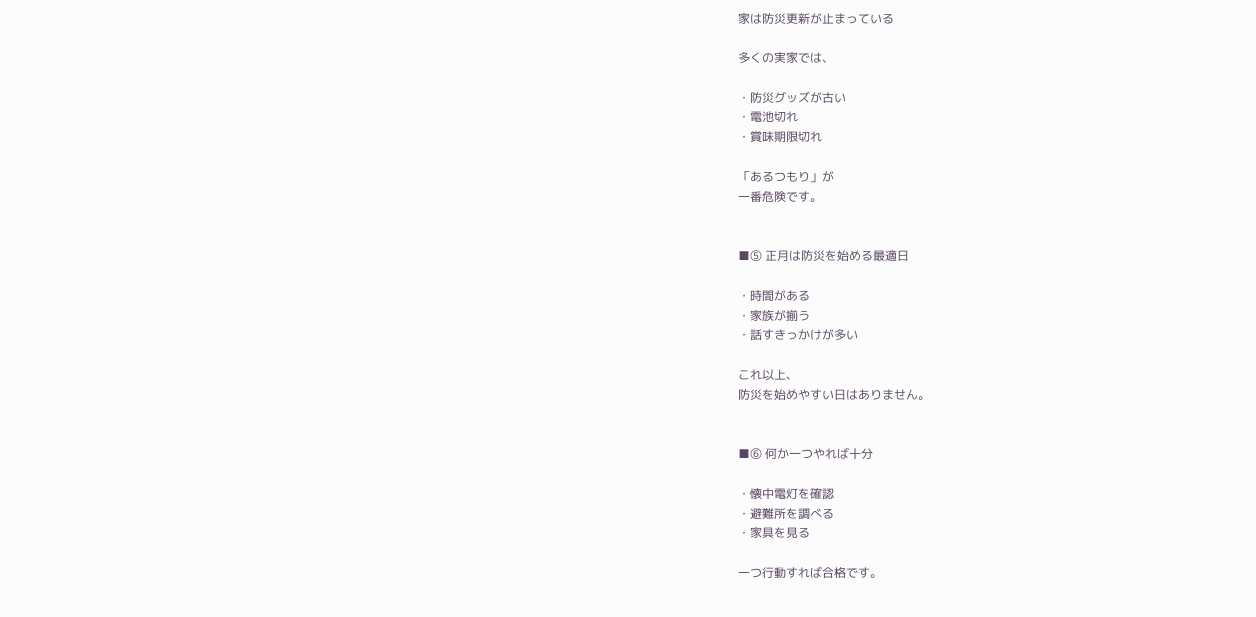家は防災更新が止まっている

多くの実家では、

・防災グッズが古い
・電池切れ
・賞味期限切れ

「あるつもり」が
一番危険です。


■⑤ 正月は防災を始める最適日

・時間がある
・家族が揃う
・話すきっかけが多い

これ以上、
防災を始めやすい日はありません。


■⑥ 何か一つやれば十分

・懐中電灯を確認
・避難所を調べる
・家具を見る

一つ行動すれば合格です。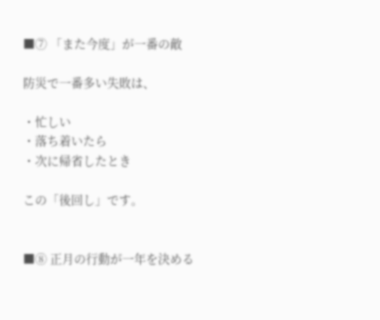■⑦ 「また今度」が一番の敵

防災で一番多い失敗は、

・忙しい
・落ち着いたら
・次に帰省したとき

この「後回し」です。


■⑧ 正月の行動が一年を決める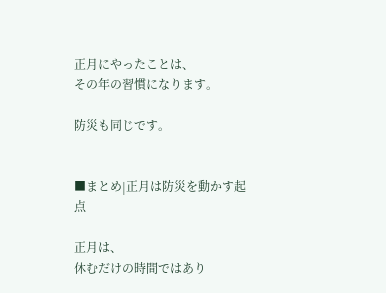正月にやったことは、
その年の習慣になります。

防災も同じです。


■まとめ|正月は防災を動かす起点

正月は、
休むだけの時間ではあり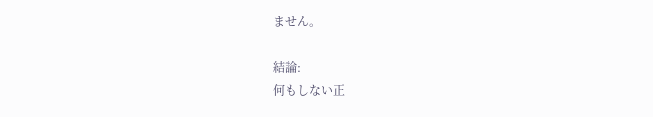ません。

結論:
何もしない正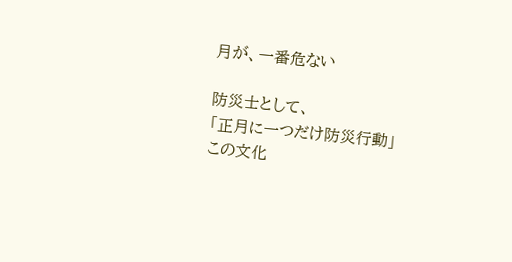月が、一番危ない

防災士として、
「正月に一つだけ防災行動」
この文化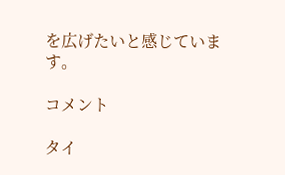を広げたいと感じています。

コメント

タイ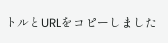トルとURLをコピーしました